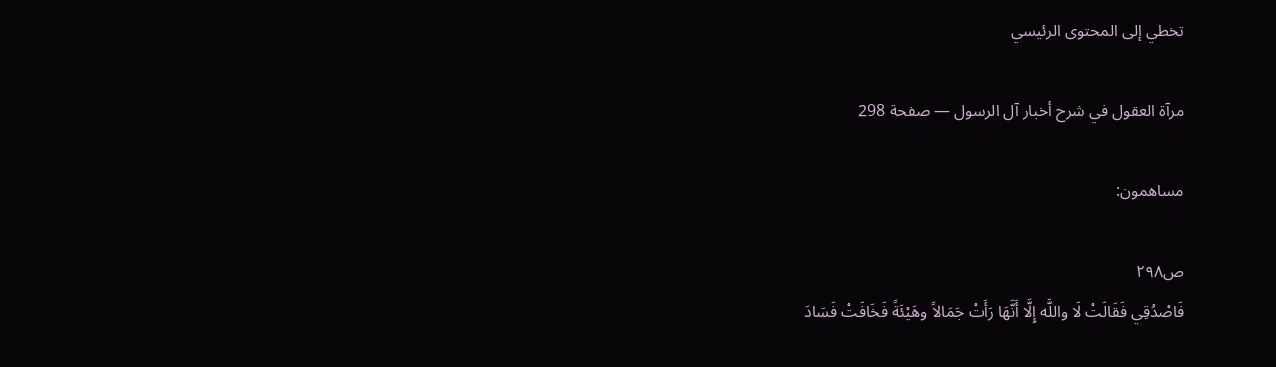تخطي إلى المحتوى الرئيسي

مرآة العقول في شرح أخبار آل الرسول — صفحة 298

مساهمون:

ص٢٩٨
فَاصْدُقِي فَقَالَتْ لَا واللَّه إِلَّا أَنَّهَا رَأَتْ جَمَالاً وهَيْئَةً فَخَافَتْ فَسَادَ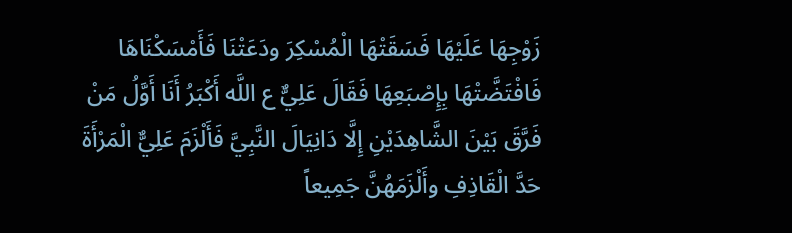زَوْجِهَا عَلَيْهَا فَسَقَتْهَا الْمُسْكِرَ ودَعَتْنَا فَأَمْسَكْنَاهَا فَافْتَضَّتْهَا بِإِصْبَعِهَا فَقَالَ عَلِيٌّ ع اللَّه أَكْبَرُ أَنَا أَوَّلُ مَنْ فَرَّقَ بَيْنَ الشَّاهِدَيْنِ إِلَّا دَانِيَالَ النَّبِيَّ فَأَلْزَمَ عَلِيٌّ الْمَرْأَةَ حَدَّ الْقَاذِفِ وأَلْزَمَهُنَّ جَمِيعاً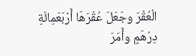الْعُقْرَ وجَعَلَ عُقْرَهَا أَرْبَعَمِائَةِ دِرْهَمٍ وأَمَرَ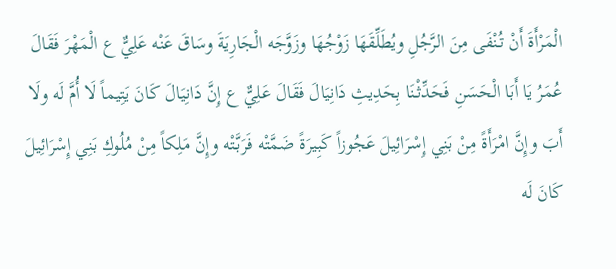الْمَرْأَةَ أَنْ تُنْفَى مِنَ الرَّجُلِ ويُطَلِّقَهَا زَوْجُهَا وزَوَّجَه الْجَارِيَةَ وسَاقَ عَنْه عَلِيٌّ ع الْمَهْرَ فَقَالَ عُمَرُ يَا أَبَا الْحَسَنِ فَحَدِّثْنَا بِحَدِيثِ دَانِيَالَ فَقَالَ عَلِيٌّ ع إِنَّ دَانِيَالَ كَانَ يَتِيماً لَا أُمَّ لَه ولَا أَبَ وإِنَّ امْرَأَةً مِنْ بَنِي إِسْرَائِيلَ عَجُوزاً كَبِيرَةً ضَمَّتْه فَرَبَّتْه وإِنَّ مَلِكاً مِنْ مُلُوكِ بَنِي إِسْرَائِيلَ كَانَ لَه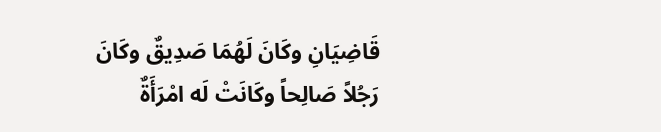قَاضِيَانِ وكَانَ لَهُمَا صَدِيقٌ وكَانَ رَجُلاً صَالِحاً وكَانَتْ لَه امْرَأَةٌ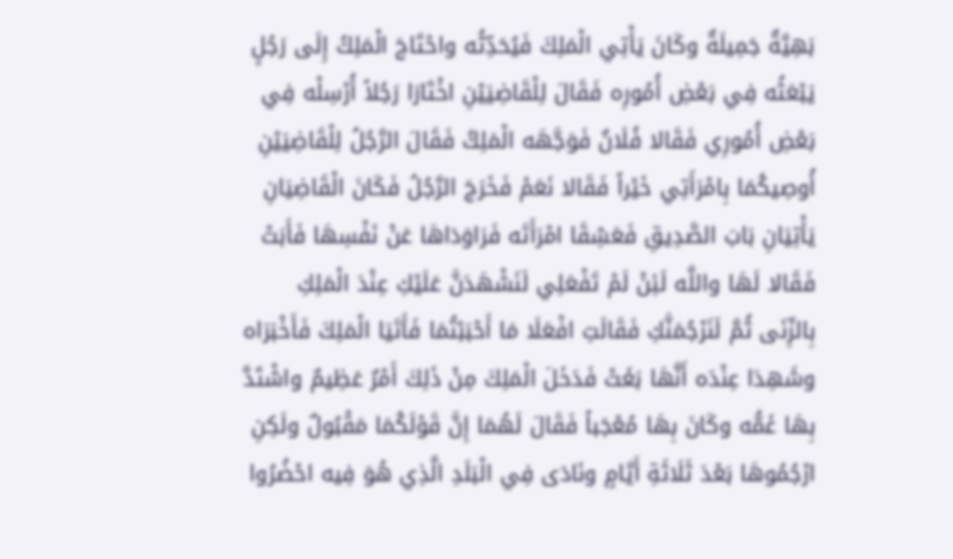بَهِيَّةٌ جَمِيلَةٌ وكَانَ يَأْتِي الْمَلِكَ فَيُحَدِّثُه واحْتَاجَ الْمَلِكُ إِلَى رَجُلٍ يَبْعَثُه فِي بَعْضِ أُمُورِه فَقَالَ لِلْقَاضِيَيْنِ اخْتَارَا رَجُلاً أُرْسِلْه فِي بَعْضِ أُمُورِي فَقَالا فُلَانٌ فَوَجَّهَه الْمَلِكُ فَقَالَ الرَّجُلُ لِلْقَاضِيَيْنِ أُوصِيكُمَا بِامْرَأَتِي خَيْراً فَقَالا نَعَمْ فَخَرَجَ الرَّجُلُ فَكَانَ الْقَاضِيَانِ يَأْتِيَانِ بَابَ الصَّدِيقِ فَعَشِقَا امْرَأَتَه فَرَاوَدَاهَا عَنْ نَفْسِهَا فَأَبَتْ فَقَالا لَهَا واللَّه لَئِنْ لَمْ تَفْعَلِي لَنَشْهَدَنَّ عَلَيْكِ عِنْدَ الْمَلِكِ بِالزِّنَى ثُمَّ لَنَرْجُمَنَّكِ فَقَالَتِ افْعَلَا مَا أَحْبَبْتُمَا فَأَتَيَا الْمَلِكَ فَأَخْبَرَاه وشَهِدَا عِنْدَه أَنَّهَا بَغَتْ فَدَخَلَ الْمَلِكَ مِنْ ذَلِكَ أَمْرٌ عَظِيمٌ واشْتَدَّ بِهَا غَمُّه وكَانَ بِهَا مُعْجَباً فَقَالَ لَهُمَا إِنَّ قَوْلَكُمَا مَقْبُولٌ ولَكِنِ ارْجُمُوهَا بَعْدَ ثَلَاثَةِ أَيَّامٍ ونَادَى فِي الْبَلَدِ الَّذِي هُوَ فِيه احْضُرُوا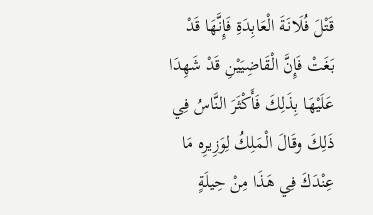قَتْلَ فُلَانَةَ الْعَابِدَةِ فَإِنَّهَا قَدْ بَغَتْ فَإِنَّ الْقَاضِيَيْنِ قَدْ شَهِدَا عَلَيْهَا بِذَلِكَ فَأَكْثَرَ النَّاسُ فِي ذَلِكَ وقَالَ الْمَلِكُ لِوَزِيرِه مَا عِنْدَكَ فِي هَذَا مِنْ حِيلَةٍ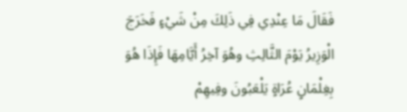فَقَالَ مَا عِنْدِي فِي ذَلِكَ مِنْ شَيْءٍ فَخَرَجَ الْوَزِيرُ يَوْمَ الثَّالِثِ وهُوَ آخِرُ أَيَّامِهَا فَإِذَا هُوَ بِغِلْمَانٍ عُرَاةٍ يَلْعَبُونَ وفِيهِمْ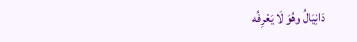دَانِيَالُ وهُوَ لَا يَعْرِفُه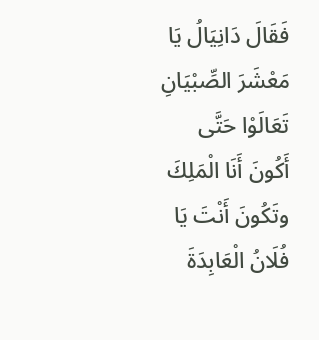فَقَالَ دَانِيَالُ يَا مَعْشَرَ الصِّبْيَانِ تَعَالَوْا حَتَّى أَكُونَ أَنَا الْمَلِكَ وتَكُونَ أَنْتَ يَا فُلَانُ الْعَابِدَةَ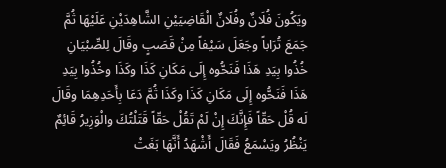ويَكُونَ فُلَانٌ وفُلَانٌ الْقَاضِيَيْنِ الشَّاهِدَيْنِ عَلَيْهَا ثُمَّ جَمَعَ تُرَاباً وجَعَلَ سَيْفاً مِنْ قَصَبٍ وقَالَ لِلصِّبْيَانِ خُذُوا بِيَدِ هَذَا فَنَحُّوه إِلَى مَكَانِ كَذَا وكَذَا وخُذُوا بِيَدِ هَذَا فَنَحُّوه إِلَى مَكَانِ كَذَا وكَذَا ثُمَّ دَعَا بِأَحَدِهِمَا وقَالَ لَه قُلْ حَقّاً فَإِنَّكَ إِنْ لَمْ تَقُلْ حَقّاً قَتَلْتُكَ والْوَزِيرُ قَائِمٌ يَنْظُرُ ويَسْمَعُ فَقَالَ أَشْهَدُ أَنَّهَا بَغَتْ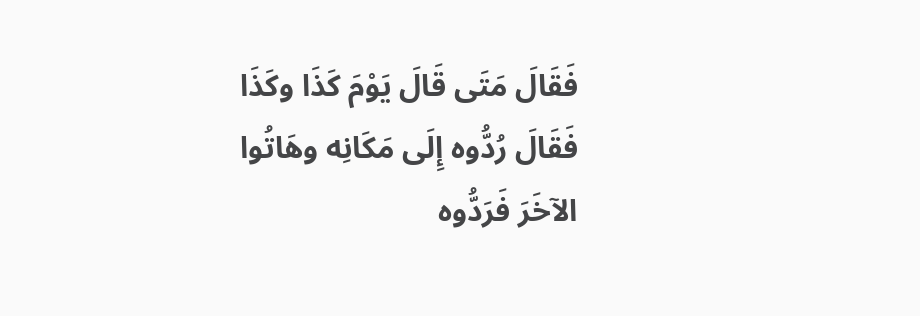فَقَالَ مَتَى قَالَ يَوْمَ كَذَا وكَذَا فَقَالَ رُدُّوه إِلَى مَكَانِه وهَاتُوا الآخَرَ فَرَدُّوه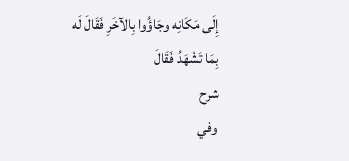إِلَى مَكَانِه وجَاؤُوا بِالآخَرِ فَقَالَ لَه بِمَا تَشْهَدُ فَقَالَ
شرح
وفي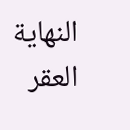النهاية العقر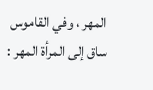المهر ، وفي القاموس ساق إلى المرأة المهر :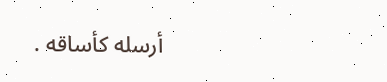أرسله كأساقه .